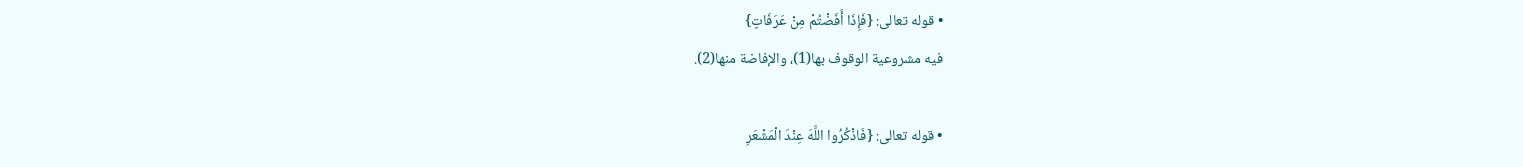• قوله تعالى: {فَإِذَا أَفَضْتُمْ مِنْ عَرَفَاتٍ}
فيه مشروعية الوقوف بها(1)، والإفاضة منها(2).

• قوله تعالى: {فَاذْكُرُوا اللَّهَ عِنْدَ الْمَشْعَرِ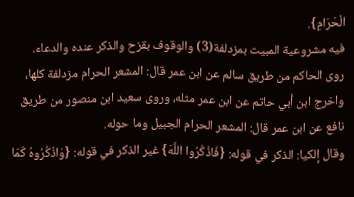الْحَرَامِ}.
فيه مشروعية المبيت بمزدلفة(3) والوقوف بقزح والذكر عنده والدعاء.
روى الحاكم من طريق سالم عن ابن عمر قال: المشعر الحرام مزدلفة كلها، واخرج ابن أبي حاتم عن ابن عمر مثله، وروى سعيد ابن منصور من طريق نافع عن ابن عمر قال: المشعر الحرام الجبيل وما حوله.
وقال إلكيا: الذكر في قوله: {فَاذْكُرُوا اللَّهَ} غير الذكر في قوله: {وَاذْكُرُوهُ كَمَا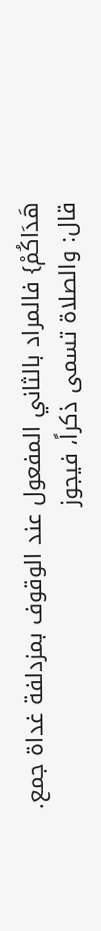هَدَاكُمْ} فالمراد بالثاني المفعول عند الوقوف بمزدلفة غداة جمع.
قال: والصلاة تسمى ذكراً، فيجوز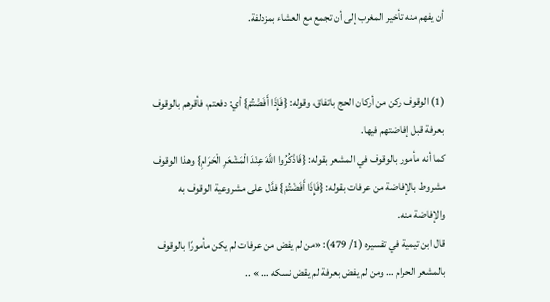أن يفهم منه تأخير المغرب إلى أن تجمع مع العشاء بمزدلفة.


(1) الوقوف ركن من أركان الحج باتفاق، وقوله: {فَإِذَا أَفَضْتُمْ} أي: دفعتم، فأقرهم بالوقوف بعرفة قبل إفاضتهم فيها.
كما أنه مأمور بالوقوف في المشعر بقوله: {فَاذْكُرُوا اللَّهَ عِنْدَ الْمَشْعَرِ الْحَرَامِ} وهذا الوقوف مشروط بالإفاضة من عرفات بقوله: {فَإِذَا أَفَضْتُمْ} فدَّل على مشروعية الوقوف به والإفاضة منه.
قال ابن تيمية في تفسيره (1/ 479): «من لم يفض من عرفات لم يكن مأمورًا بالوقوف بالمشعر الحرام … ومن لم يفض بعرفة لم يقض نسكه … » ..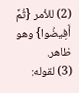(2) للأمر {ثُمَّ أَفِيضُوا} وهو ظاهر.
(3) لقوله: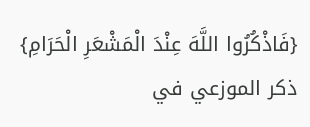{فَاذْكُرُوا اللَّهَ عِنْدَ الْمَشْعَرِ الْحَرَامِ}
ذكر الموزعي في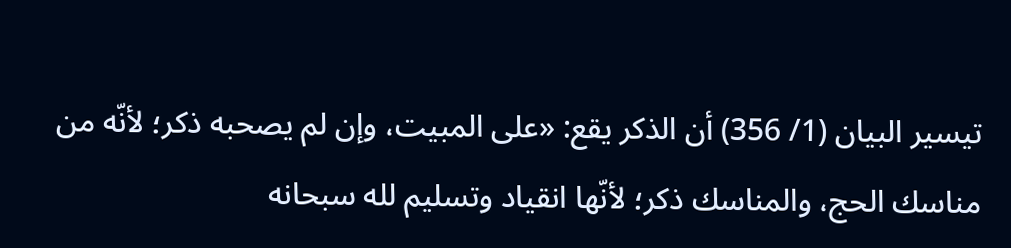تيسير البيان (1/ 356) أن الذكر يقع: «على المبيت، وإن لم يصحبه ذكر؛ لأنّه من مناسك الحج، والمناسك ذكر؛ لأنّها انقياد وتسليم لله سبحانه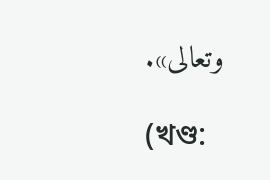وتعالى».

(খণ্ড: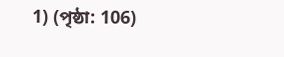1) (পৃষ্ঠা: 106)